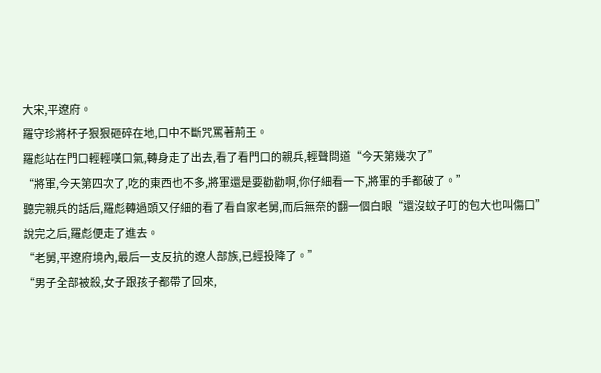大宋,平遼府。
羅守珍將杯子狠狠砸碎在地,口中不斷咒罵著荊王。
羅彪站在門口輕輕嘆口氣,轉身走了出去,看了看門口的親兵,輕聲問道“今天第幾次了”
“將軍,今天第四次了,吃的東西也不多,將軍還是要勸勸啊,你仔細看一下,將軍的手都破了。”
聽完親兵的話后,羅彪轉過頭又仔細的看了看自家老舅,而后無奈的翻一個白眼“還沒蚊子叮的包大也叫傷口”
說完之后,羅彪便走了進去。
“老舅,平遼府境內,最后一支反抗的遼人部族,已經投降了。”
“男子全部被殺,女子跟孩子都帶了回來,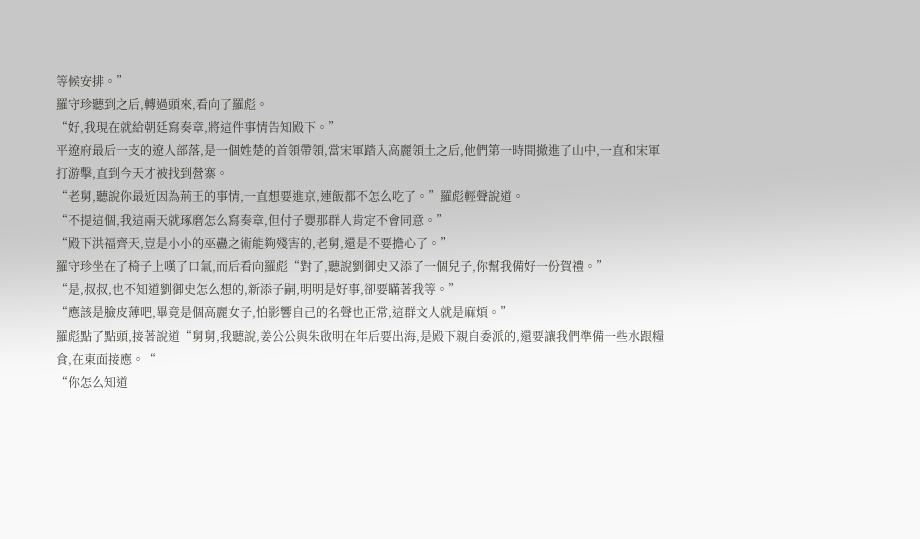等候安排。”
羅守珍聽到之后,轉過頭來,看向了羅彪。
“好,我現在就給朝廷寫奏章,將這件事情告知殿下。”
平遼府最后一支的遼人部落,是一個姓楚的首領帶領,當宋軍踏入高麗領土之后,他們第一時間撤進了山中,一直和宋軍打游擊,直到今天才被找到營寨。
“老舅,聽說你最近因為荊王的事情,一直想要進京,連飯都不怎么吃了。”羅彪輕聲說道。
“不提這個,我這兩天就琢磨怎么寫奏章,但付子嬰那群人肯定不會同意。”
“殿下洪福齊天,豈是小小的巫蠱之術能夠殘害的,老舅,還是不要擔心了。”
羅守珍坐在了椅子上嘆了口氣,而后看向羅彪“對了,聽說劉御史又添了一個兒子,你幫我備好一份賀禮。”
“是,叔叔,也不知道劉御史怎么想的,新添子嗣,明明是好事,卻要瞞著我等。”
“應該是臉皮薄吧,畢竟是個高麗女子,怕影響自己的名聲也正常,這群文人就是麻煩。”
羅彪點了點頭,接著說道“舅舅,我聽說,姜公公與朱啟明在年后要出海,是殿下親自委派的,還要讓我們準備一些水跟糧食,在東面接應。“
“你怎么知道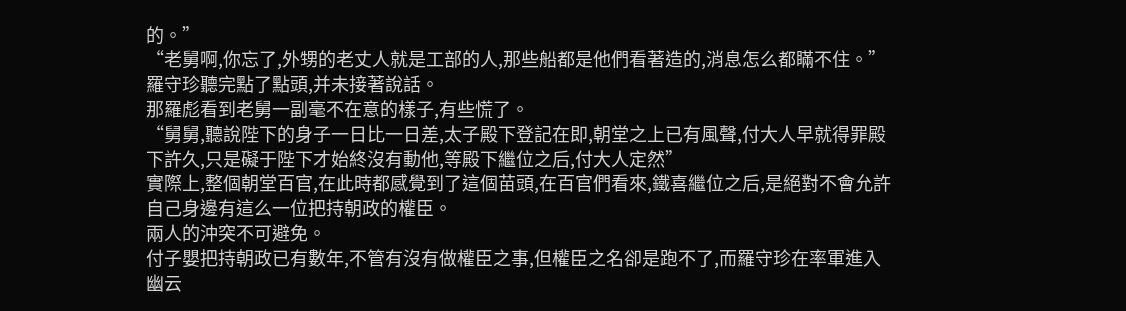的。”
“老舅啊,你忘了,外甥的老丈人就是工部的人,那些船都是他們看著造的,消息怎么都瞞不住。”
羅守珍聽完點了點頭,并未接著說話。
那羅彪看到老舅一副毫不在意的樣子,有些慌了。
“舅舅,聽說陛下的身子一日比一日差,太子殿下登記在即,朝堂之上已有風聲,付大人早就得罪殿下許久,只是礙于陛下才始終沒有動他,等殿下繼位之后,付大人定然”
實際上,整個朝堂百官,在此時都感覺到了這個苗頭,在百官們看來,鐵喜繼位之后,是絕對不會允許自己身邊有這么一位把持朝政的權臣。
兩人的沖突不可避免。
付子嬰把持朝政已有數年,不管有沒有做權臣之事,但權臣之名卻是跑不了,而羅守珍在率軍進入幽云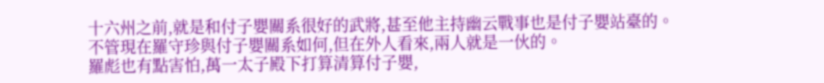十六州之前,就是和付子嬰關系很好的武將,甚至他主持幽云戰事也是付子嬰站臺的。
不管現在羅守珍與付子嬰關系如何,但在外人看來,兩人就是一伙的。
羅彪也有點害怕,萬一太子殿下打算清算付子嬰,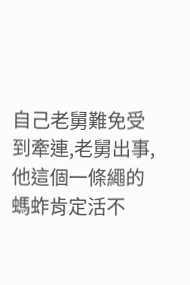自己老舅難免受到牽連,老舅出事,他這個一條繩的螞蚱肯定活不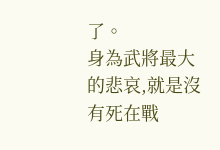了。
身為武將最大的悲哀,就是沒有死在戰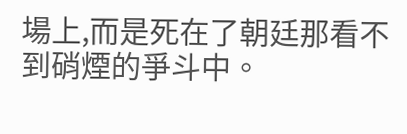場上,而是死在了朝廷那看不到硝煙的爭斗中。